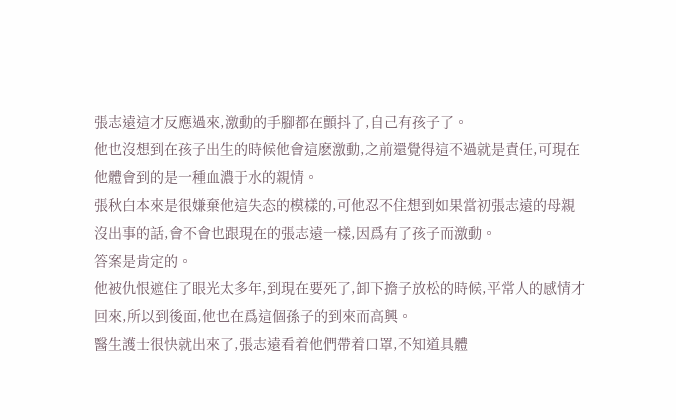張志遠這才反應過來,激動的手腳都在顫抖了,自己有孩子了。
他也沒想到在孩子出生的時候他會這麽激動,之前還覺得這不過就是責任,可現在他體會到的是一種血濃于水的親情。
張秋白本來是很嫌棄他這失态的模樣的,可他忍不住想到如果當初張志遠的母親沒出事的話,會不會也跟現在的張志遠一樣,因爲有了孩子而激動。
答案是肯定的。
他被仇恨遮住了眼光太多年,到現在要死了,卸下擔子放松的時候,平常人的感情才回來,所以到後面,他也在爲這個孫子的到來而高興。
醫生護士很快就出來了,張志遠看着他們帶着口罩,不知道具體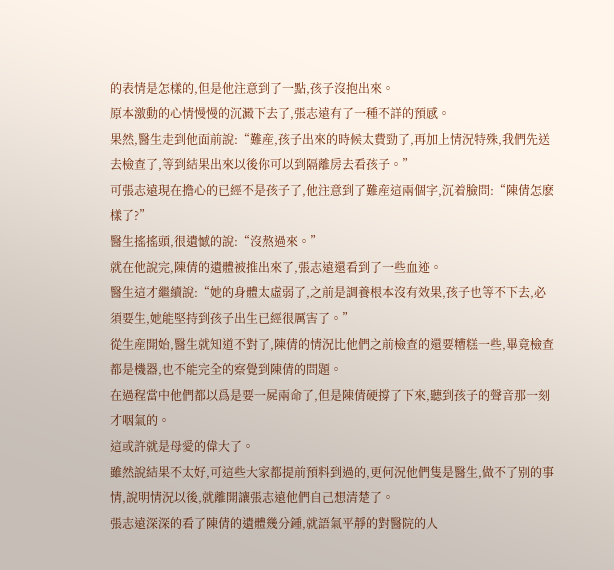的表情是怎樣的,但是他注意到了一點,孩子沒抱出來。
原本激動的心情慢慢的沉澱下去了,張志遠有了一種不詳的預感。
果然,醫生走到他面前說:“難産,孩子出來的時候太費勁了,再加上情況特殊,我們先送去檢查了,等到結果出來以後你可以到隔離房去看孩子。”
可張志遠現在擔心的已經不是孩子了,他注意到了難産這兩個字,沉着臉問:“陳倩怎麽樣了?”
醫生搖搖頭,很遺憾的說:“沒熬過來。”
就在他說完,陳倩的遺體被推出來了,張志遠還看到了一些血迹。
醫生這才繼續說:“她的身體太虛弱了,之前是調養根本沒有效果,孩子也等不下去,必須要生,她能堅持到孩子出生已經很厲害了。”
從生産開始,醫生就知道不對了,陳倩的情況比他們之前檢查的還要糟糕一些,畢竟檢查都是機器,也不能完全的察覺到陳倩的問題。
在過程當中他們都以爲是要一屍兩命了,但是陳倩硬撐了下來,聽到孩子的聲音那一刻才咽氣的。
這或許就是母愛的偉大了。
雖然說結果不太好,可這些大家都提前預料到過的,更何況他們隻是醫生,做不了别的事情,說明情況以後,就離開讓張志遠他們自己想清楚了。
張志遠深深的看了陳倩的遺體幾分鍾,就語氣平靜的對醫院的人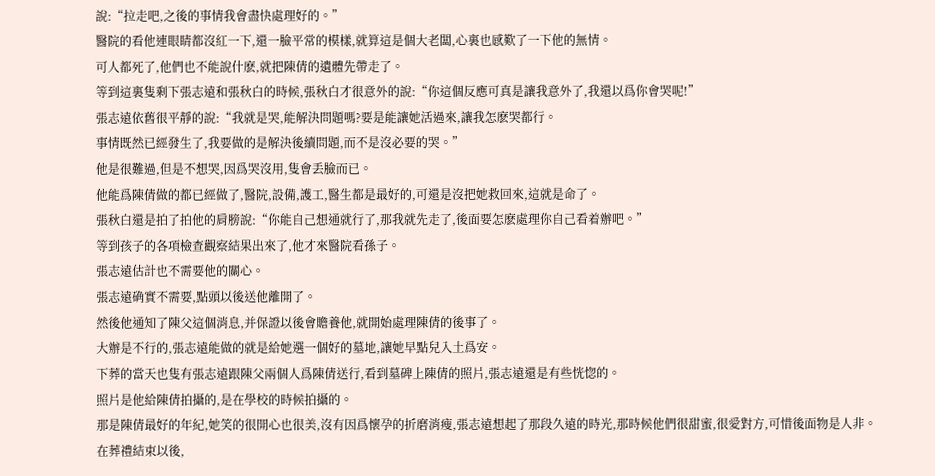說:“拉走吧,之後的事情我會盡快處理好的。”
醫院的看他連眼睛都沒紅一下,還一臉平常的模樣,就算這是個大老闆,心裏也感歎了一下他的無情。
可人都死了,他們也不能說什麽,就把陳倩的遺體先帶走了。
等到這裏隻剩下張志遠和張秋白的時候,張秋白才很意外的說:“你這個反應可真是讓我意外了,我還以爲你會哭呢!”
張志遠依舊很平靜的說:“我就是哭,能解決問題嗎?要是能讓她活過來,讓我怎麽哭都行。
事情既然已經發生了,我要做的是解決後續問題,而不是沒必要的哭。”
他是很難過,但是不想哭,因爲哭沒用,隻會丢臉而已。
他能爲陳倩做的都已經做了,醫院,設備,護工,醫生都是最好的,可還是沒把她救回來,這就是命了。
張秋白還是拍了拍他的肩膀說:“你能自己想通就行了,那我就先走了,後面要怎麽處理你自己看着辦吧。”
等到孩子的各項檢查觀察結果出來了,他才來醫院看孫子。
張志遠估計也不需要他的關心。
張志遠确實不需要,點頭以後送他離開了。
然後他通知了陳父這個消息,并保證以後會贍養他,就開始處理陳倩的後事了。
大辦是不行的,張志遠能做的就是給她選一個好的墓地,讓她早點兒入土爲安。
下葬的當天也隻有張志遠跟陳父兩個人爲陳倩送行,看到墓碑上陳倩的照片,張志遠還是有些恍惚的。
照片是他給陳倩拍攝的,是在學校的時候拍攝的。
那是陳倩最好的年紀,她笑的很開心也很美,沒有因爲懷孕的折磨消瘦,張志遠想起了那段久遠的時光,那時候他們很甜蜜,很愛對方,可惜後面物是人非。
在葬禮結束以後,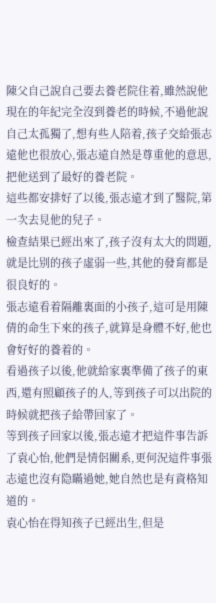陳父自己說自己要去養老院住着,雖然說他現在的年紀完全沒到養老的時候,不過他說自己太孤獨了,想有些人陪着,孩子交給張志遠他也很放心,張志遠自然是尊重他的意思,把他送到了最好的養老院。
這些都安排好了以後,張志遠才到了醫院,第一次去見他的兒子。
檢查結果已經出來了,孩子沒有太大的問題,就是比别的孩子虛弱一些,其他的發育都是很良好的。
張志遠看着隔離裏面的小孩子,這可是用陳倩的命生下來的孩子,就算是身體不好,他也會好好的養着的。
看過孩子以後,他就給家裏準備了孩子的東西,還有照顧孩子的人,等到孩子可以出院的時候就把孩子給帶回家了。
等到孩子回家以後,張志遠才把這件事告訴了袁心怡,他們是情侶關系,更何況這件事張志遠也沒有隐瞞過她,她自然也是有資格知道的。
袁心怡在得知孩子已經出生,但是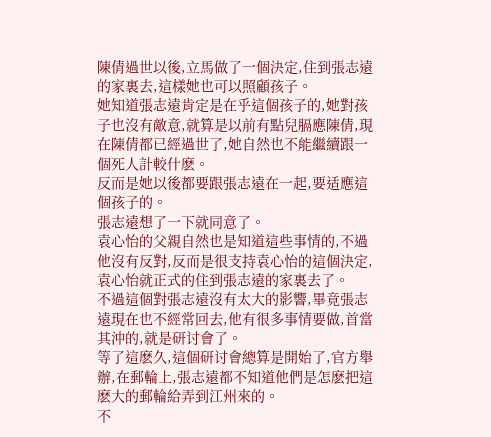陳倩過世以後,立馬做了一個決定,住到張志遠的家裏去,這樣她也可以照顧孩子。
她知道張志遠肯定是在乎這個孩子的,她對孩子也沒有敵意,就算是以前有點兒膈應陳倩,現在陳倩都已經過世了,她自然也不能繼續跟一個死人計較什麽。
反而是她以後都要跟張志遠在一起,要适應這個孩子的。
張志遠想了一下就同意了。
袁心怡的父親自然也是知道這些事情的,不過他沒有反對,反而是很支持袁心怡的這個決定,袁心怡就正式的住到張志遠的家裏去了。
不過這個對張志遠沒有太大的影響,畢竟張志遠現在也不經常回去,他有很多事情要做,首當其沖的,就是研讨會了。
等了這麽久,這個研讨會總算是開始了,官方舉辦,在郵輪上,張志遠都不知道他們是怎麽把這麽大的郵輪給弄到江州來的。
不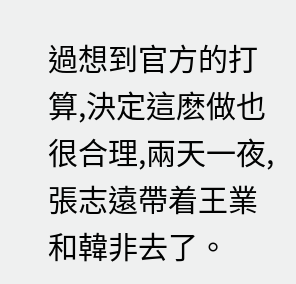過想到官方的打算,決定這麽做也很合理,兩天一夜,張志遠帶着王業和韓非去了。